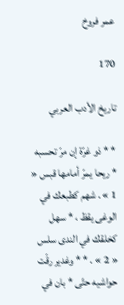عمر فروخ

170

تاريخ الأدب العربي

* * ذو غرّة إن مرّ تحسبه * ريحا يمرّ أمامها قبس « 1 » . شهم كطبعك في الوغى يقظ ، * سهل كخلقك في الندى سلس « 2 » . * * وغدير رقّت حواشيه حتّى * بان في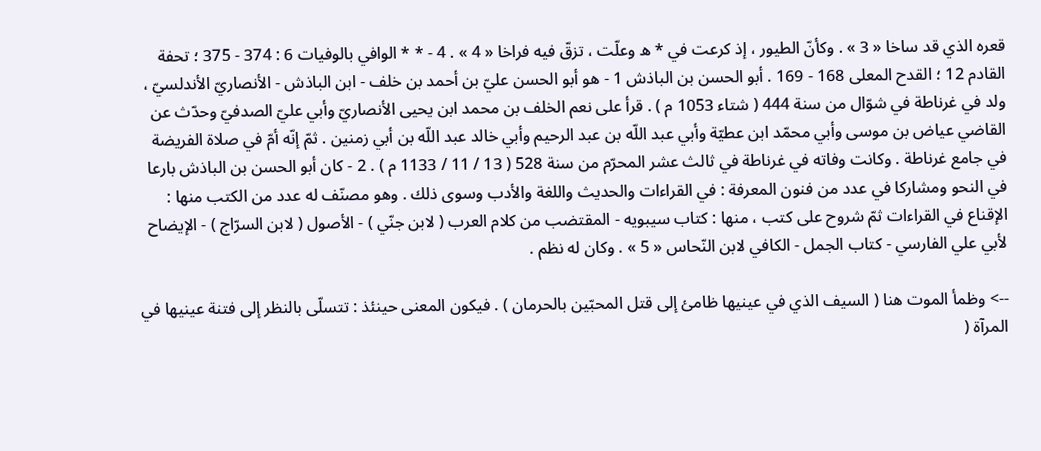قعره الذي قد ساخا « 3 » . وكأنّ الطيور ، إذ كرعت في * ه وعلّت ، تزقّ فيه فراخا « 4 » . 4 - * * الوافي بالوفيات 6 : 374 - 375 ؛ تحفة القادم 12 ؛ القدح المعلى 168 - 169 . أبو الحسن بن الباذش 1 - هو أبو الحسن عليّ بن أحمد بن خلف - ابن الباذش - الأنصاريّ الأندلسيّ ، ولد في غرناطة في شوّال من سنة 444 ( شتاء 1053 م ) . قرأ على نعم الخلف بن محمد ابن يحيى الأنصاريّ وأبي عليّ الصدفيّ وحدّث عن القاضي عياض بن موسى وأبي محمّد ابن عطيّة وأبي عبد اللّه بن عبد الرحيم وأبي خالد عبد اللّه بن أبي زمنين . ثمّ إنّه أمّ في صلاة الفريضة في جامع غرناطة . وكانت وفاته في غرناطة في ثالث عشر المحرّم من سنة 528 ( 13 / 11 / 1133 م ) . 2 - كان أبو الحسن بن الباذش بارعا في النحو ومشاركا في عدد من فنون المعرفة : في القراءات والحديث واللغة والأدب وسوى ذلك . وهو مصنّف له عدد من الكتب منها : الإقناع في القراءات ثمّ شروح على كتب ، منها : كتاب سيبويه - المقتضب من كلام العرب ( لابن جنّي ) - الأصول ( لابن السرّاج ) - الإيضاح لأبي علي الفارسي - كتاب الجمل - الكافي لابن النّحاس « 5 » . وكان له نظم .

--> وظمأ الموت هنا ( السيف الذي في عينيها ظامئ إلى قتل المحبّين بالحرمان ) . فيكون المعنى حينئذ : تتسلّى بالنظر إلى فتنة عينيها في المرآة (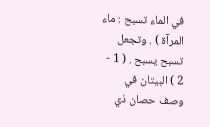في الماء تسبح : ماء المرآة ) . وتجعل تسبح يسبح . ( 1 - 2 ) البيتان في وصف حصان ذي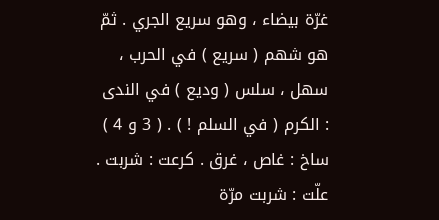غرّة بيضاء ، وهو سريع الجري . ثمّ هو شهم ( سريع ) في الحرب ، سهل ، سلس ( وديع ) في الندى : الكرم ( في السلم ! ) . ( 3 و 4 ) ساخ : غاص ، غرق . كرعت : شربت . علّت : شربت مرّة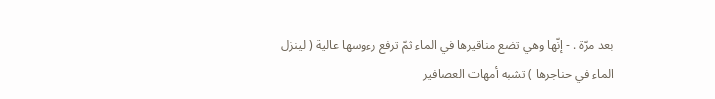بعد مرّة . - إنّها وهي تضع مناقيرها في الماء ثمّ ترفع رءوسها عالية ( لينزل الماء في حناجرها ) تشبه أمهات العصافير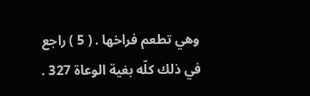وهي تطعم فراخها . ( 5 ) راجع في ذلك كلّه بغية الوعاة 327 .